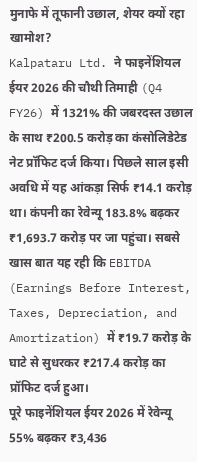मुनाफे में तूफानी उछाल, शेयर क्यों रहा खामोश?
Kalpataru Ltd. ने फाइनेंशियल ईयर 2026 की चौथी तिमाही (Q4 FY26) में 1321% की जबरदस्त उछाल के साथ ₹200.5 करोड़ का कंसोलिडेटेड नेट प्रॉफिट दर्ज किया। पिछले साल इसी अवधि में यह आंकड़ा सिर्फ ₹14.1 करोड़ था। कंपनी का रेवेन्यू 183.8% बढ़कर ₹1,693.7 करोड़ पर जा पहुंचा। सबसे खास बात यह रही कि EBITDA (Earnings Before Interest, Taxes, Depreciation, and Amortization) में ₹19.7 करोड़ के घाटे से सुधरकर ₹217.4 करोड़ का प्रॉफिट दर्ज हुआ।
पूरे फाइनेंशियल ईयर 2026 में रेवेन्यू 55% बढ़कर ₹3,436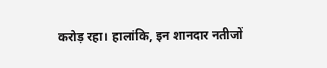करोड़ रहा। हालांकि, इन शानदार नतीजों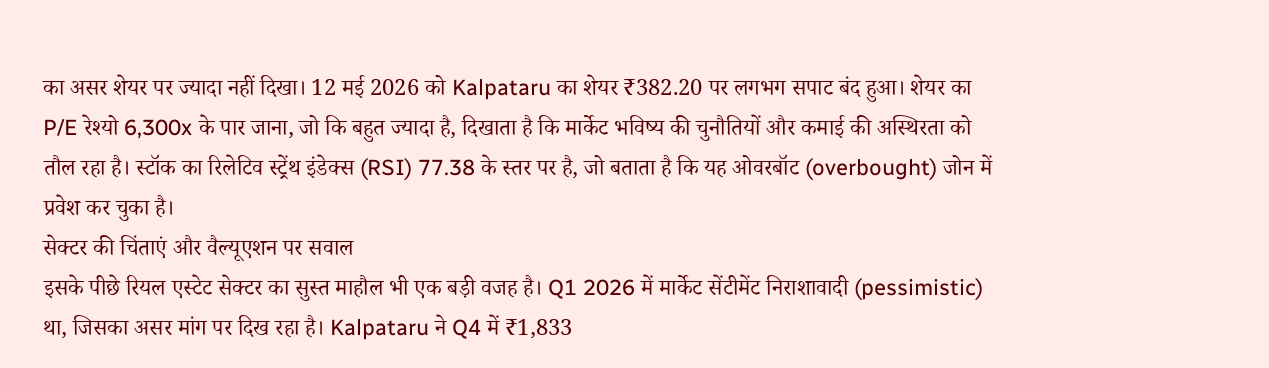का असर शेयर पर ज्यादा नहीं दिखा। 12 मई 2026 को Kalpataru का शेयर ₹382.20 पर लगभग सपाट बंद हुआ। शेयर का P/E रेश्यो 6,300x के पार जाना, जो कि बहुत ज्यादा है, दिखाता है कि मार्केट भविष्य की चुनौतियों और कमाई की अस्थिरता को तौल रहा है। स्टॉक का रिलेटिव स्ट्रेंथ इंडेक्स (RSI) 77.38 के स्तर पर है, जो बताता है कि यह ओवरबॉट (overbought) जोन में प्रवेश कर चुका है।
सेक्टर की चिंताएं और वैल्यूएशन पर सवाल
इसके पीछे रियल एस्टेट सेक्टर का सुस्त माहौल भी एक बड़ी वजह है। Q1 2026 में मार्केट सेंटीमेंट निराशावादी (pessimistic) था, जिसका असर मांग पर दिख रहा है। Kalpataru ने Q4 में ₹1,833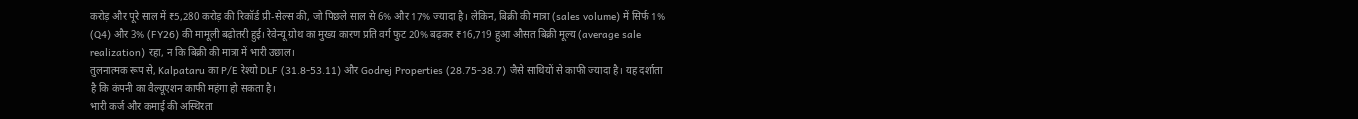करोड़ और पूरे साल में ₹5,280 करोड़ की रिकॉर्ड प्री-सेल्स की, जो पिछले साल से 6% और 17% ज्यादा है। लेकिन, बिक्री की मात्रा (sales volume) में सिर्फ 1% (Q4) और 3% (FY26) की मामूली बढ़ोतरी हुई। रेवेन्यू ग्रोथ का मुख्य कारण प्रति वर्ग फुट 20% बढ़कर ₹16,719 हुआ औसत बिक्री मूल्य (average sale realization) रहा, न कि बिक्री की मात्रा में भारी उछाल।
तुलनात्मक रूप से, Kalpataru का P/E रेश्यो DLF (31.8-53.11) और Godrej Properties (28.75-38.7) जैसे साथियों से काफी ज्यादा है। यह दर्शाता है कि कंपनी का वैल्यूएशन काफी महंगा हो सकता है।
भारी कर्ज और कमाई की अस्थिरता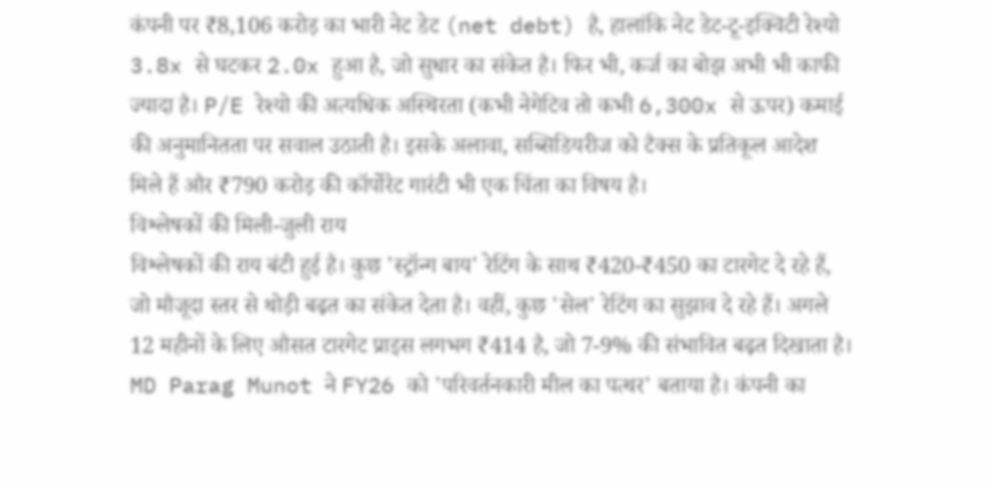कंपनी पर ₹8,106 करोड़ का भारी नेट डेट (net debt) है, हालांकि नेट डेट-टू-इक्विटी रेश्यो 3.8x से घटकर 2.0x हुआ है, जो सुधार का संकेत है। फिर भी, कर्ज का बोझ अभी भी काफी ज्यादा है। P/E रेश्यो की अत्यधिक अस्थिरता (कभी नेगेटिव तो कभी 6,300x से ऊपर) कमाई की अनुमानितता पर सवाल उठाती है। इसके अलावा, सब्सिडियरीज को टैक्स के प्रतिकूल आदेश मिले हैं और ₹790 करोड़ की कॉर्पोरेट गारंटी भी एक चिंता का विषय है।
विश्लेषकों की मिली-जुली राय
विश्लेषकों की राय बंटी हुई है। कुछ 'स्ट्रॉन्ग बाय' रेटिंग के साथ ₹420-₹450 का टारगेट दे रहे हैं, जो मौजूदा स्तर से थोड़ी बढ़त का संकेत देता है। वहीं, कुछ 'सेल' रेटिंग का सुझाव दे रहे हैं। अगले 12 महीनों के लिए औसत टारगेट प्राइस लगभग ₹414 है, जो 7-9% की संभावित बढ़त दिखाता है। MD Parag Munot ने FY26 को 'परिवर्तनकारी मील का पत्थर' बताया है। कंपनी का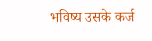भविष्य उसके कर्ज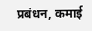प्रबंधन, कमाई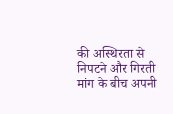की अस्थिरता से निपटने और गिरती मांग के बीच अपनी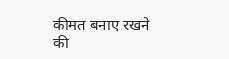कीमत बनाए रखने की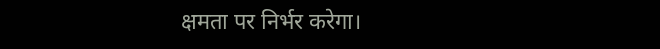क्षमता पर निर्भर करेगा।